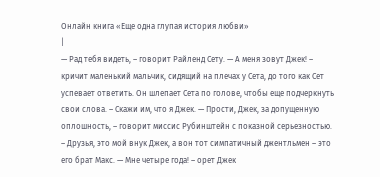Онлайн книга «Еще одна глупая история любви»
|
— Рад тебя видеть, – говорит Райленд Сету. — А меня зовут Джек! – кричит маленький мальчик, сидящий на плечах у Сета, до того как Сет успевает ответить. Он шлепает Сета по голове, чтобы еще подчеркнуть свои слова. – Скажи им, что я Джек. — Прости, Джек, за допущенную оплошность, – говорит миссис Рубинштейн с показной серьезностью. – Друзья, это мой внук Джек, а вон тот симпатичный джентльмен – это его брат Макс. — Мне четыре года! – орет Джек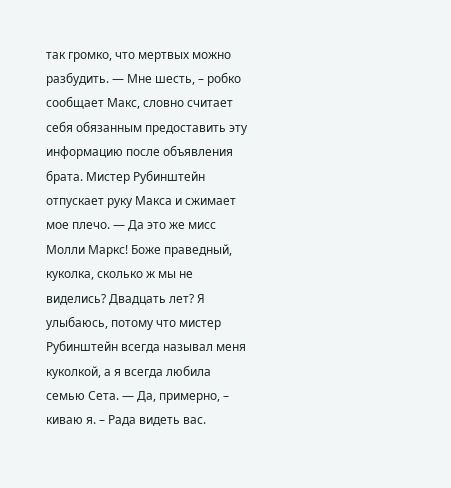так громко, что мертвых можно разбудить. — Мне шесть, – робко сообщает Макс, словно считает себя обязанным предоставить эту информацию после объявления брата. Мистер Рубинштейн отпускает руку Макса и сжимает мое плечо. — Да это же мисс Молли Маркс! Боже праведный, куколка, сколько ж мы не виделись? Двадцать лет? Я улыбаюсь, потому что мистер Рубинштейн всегда называл меня куколкой, а я всегда любила семью Сета. — Да, примерно, – киваю я. – Рада видеть вас.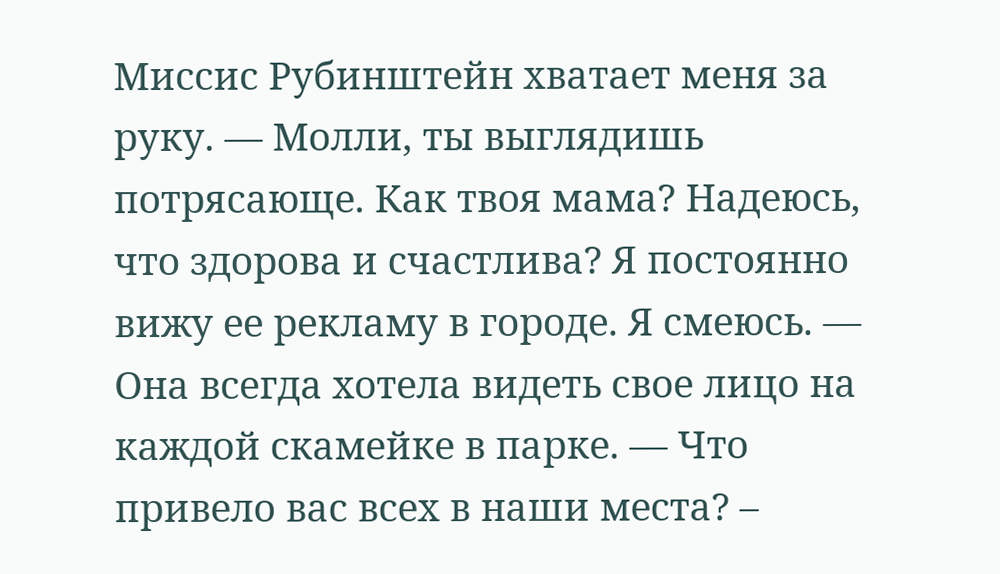Миссис Рубинштейн хватает меня за руку. — Молли, ты выглядишь потрясающе. Как твоя мама? Надеюсь, что здорова и счастлива? Я постоянно вижу ее рекламу в городе. Я смеюсь. — Она всегда хотела видеть свое лицо на каждой скамейке в парке. — Что привело вас всех в наши места? –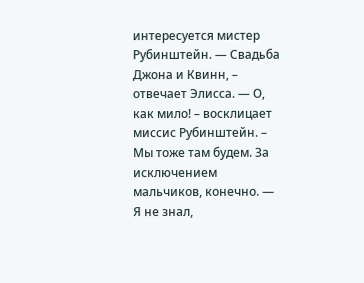интересуется мистер Рубинштейн. — Свадьба Джона и Квинн, – отвечает Элисса. — О, как мило! – восклицает миссис Рубинштейн. – Мы тоже там будем. За исключением мальчиков, конечно. — Я не знал,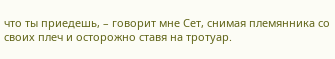что ты приедешь, – говорит мне Сет, снимая племянника со своих плеч и осторожно ставя на тротуар.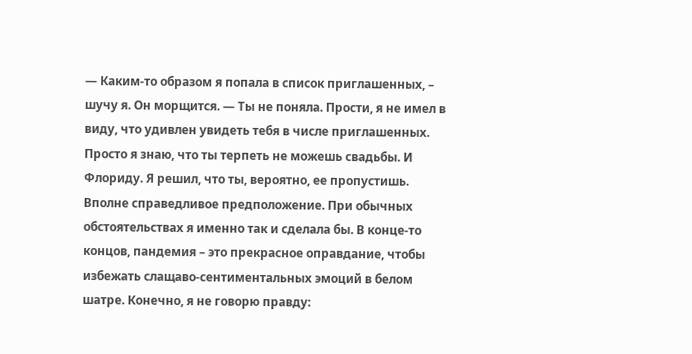— Каким-то образом я попала в список приглашенных, – шучу я. Он морщится. — Ты не поняла. Прости, я не имел в виду, что удивлен увидеть тебя в числе приглашенных. Просто я знаю, что ты терпеть не можешь свадьбы. И Флориду. Я решил, что ты, вероятно, ее пропустишь. Вполне справедливое предположение. При обычных обстоятельствах я именно так и сделала бы. В конце-то концов, пандемия – это прекрасное оправдание, чтобы избежать слащаво-сентиментальных эмоций в белом шатре. Конечно, я не говорю правду: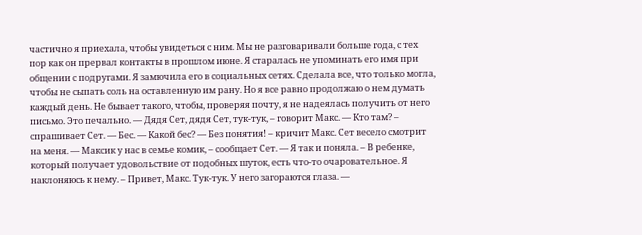частично я приехала, чтобы увидеться с ним. Мы не разговаривали больше года, с тех пор как он прервал контакты в прошлом июне. Я старалась не упоминать его имя при общении с подругами. Я замючила его в социальных сетях. Сделала все, что только могла, чтобы не сыпать соль на оставленную им рану. Но я все равно продолжаю о нем думать каждый день. Не бывает такого, чтобы, проверяя почту, я не надеялась получить от него письмо. Это печально. — Дядя Сет, дядя Сет, тук-тук, – говорит Макс. — Кто там? – спрашивает Сет. — Бес. — Какой бес? — Без понятия! – кричит Макс. Сет весело смотрит на меня. — Максик у нас в семье комик, – сообщает Сет. — Я так и поняла. – В ребенке, который получает удовольствие от подобных шуток, есть что-то очаровательное. Я наклоняюсь к нему. – Привет, Макс. Тук-тук. У него загораются глаза. —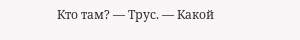Кто там? — Трус. — Какой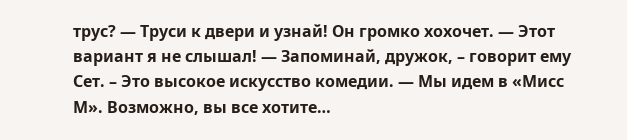трус? — Труси к двери и узнай! Он громко хохочет. — Этот вариант я не слышал! — Запоминай, дружок, – говорит ему Сет. – Это высокое искусство комедии. — Мы идем в «Мисс М». Возможно, вы все хотите…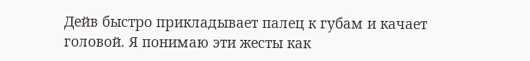Дейв быстро прикладывает палец к губам и качает головой. Я понимаю эти жесты как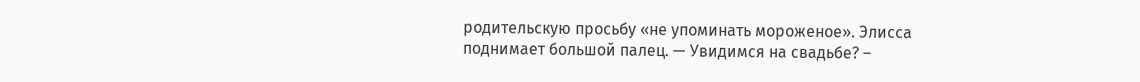родительскую просьбу «не упоминать мороженое». Элисса поднимает большой палец. — Увидимся на свадьбе? –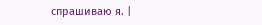спрашиваю я. |